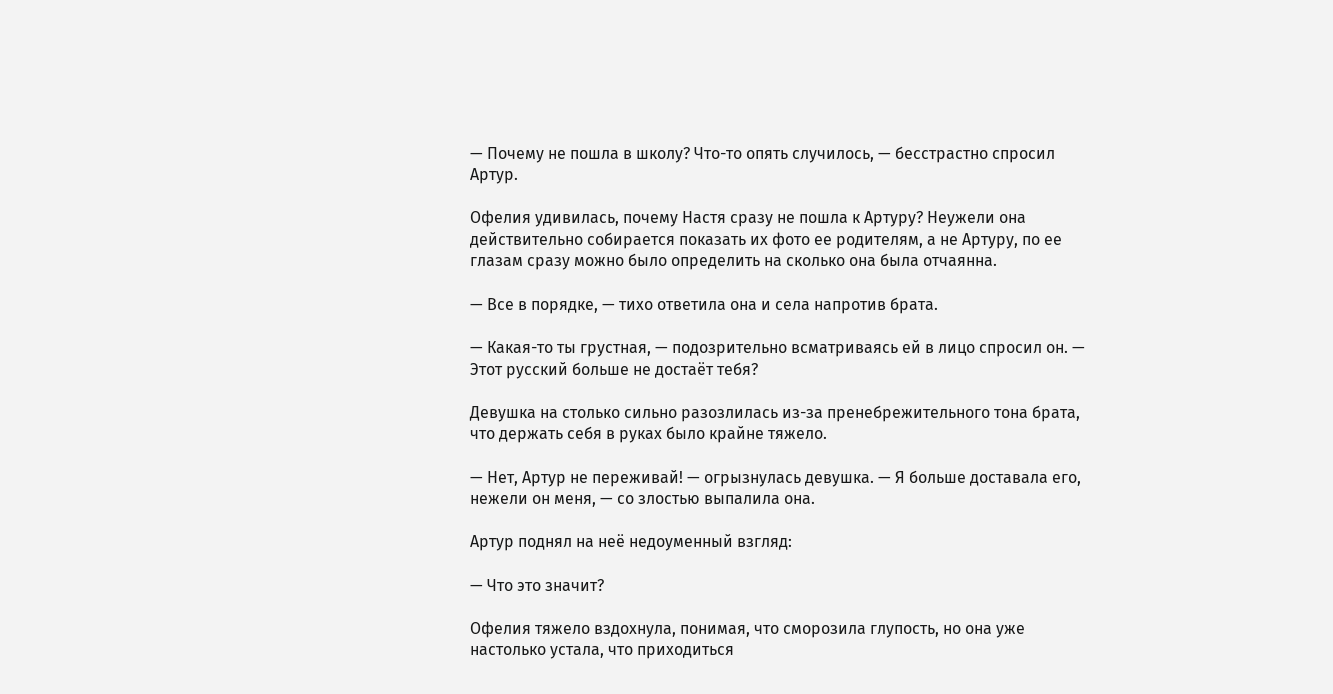— Почему не пошла в школу? Что-то опять случилось, — бесстрастно спросил Артур.

Офелия удивилась, почему Настя сразу не пошла к Артуру? Неужели она действительно собирается показать их фото ее родителям, а не Артуру, по ее глазам сразу можно было определить на сколько она была отчаянна.

— Все в порядке, — тихо ответила она и села напротив брата.

— Какая-то ты грустная, — подозрительно всматриваясь ей в лицо спросил он. — Этот русский больше не достаёт тебя?

Девушка на столько сильно разозлилась из-за пренебрежительного тона брата, что держать себя в руках было крайне тяжело.

— Нет, Артур не переживай! — огрызнулась девушка. — Я больше доставала его, нежели он меня, — со злостью выпалила она.

Артур поднял на неё недоуменный взгляд:

— Что это значит?

Офелия тяжело вздохнула, понимая, что сморозила глупость, но она уже настолько устала, что приходиться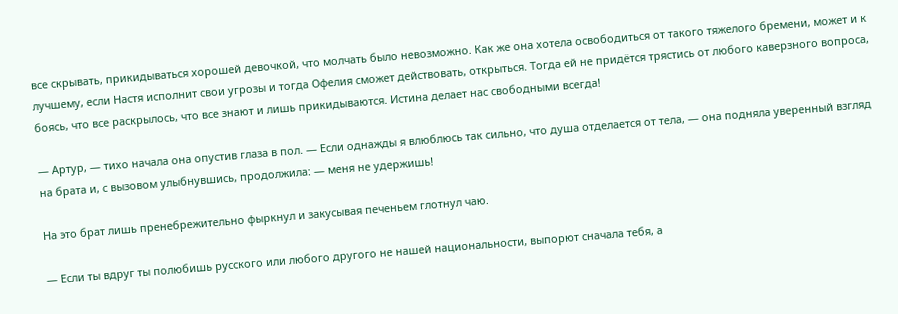все скрывать, прикидываться хорошей девочкой, что молчать было невозможно. Как же она хотела освободиться от такого тяжелого бремени, может и к лучшему, если Настя исполнит свои угрозы и тогда Офелия сможет действовать, открыться. Тогда ей не придётся трястись от любого каверзного вопроса, боясь, что все раскрылось, что все знают и лишь прикидываются. Истина делает нас свободными всегда!

— Артур, — тихо начала она опустив глаза в пол. — Если однажды я влюблюсь так сильно, что душа отделается от тела, — она подняла уверенный взгляд на брата и, с вызовом улыбнувшись, продолжила: — меня не удержишь!

На это брат лишь пренебрежительно фыркнул и закусывая печеньем глотнул чаю.

— Если ты вдруг ты полюбишь русского или любого другого не нашей национальности, выпорют сначала тебя, а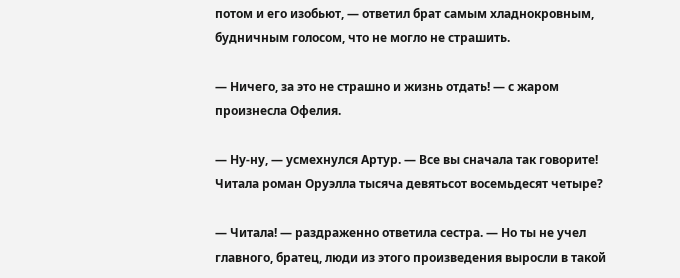потом и его изобьют, — ответил брат самым хладнокровным, будничным голосом, что не могло не страшить.

— Ничего, за это не страшно и жизнь отдать! — с жаром произнесла Офелия.

— Ну-ну, — усмехнулся Артур. — Все вы сначала так говорите! Читала роман Оруэлла тысяча девятьсот восемьдесят четыре?

— Читала! — раздраженно ответила сестра. — Но ты не учел главного, братец, люди из этого произведения выросли в такой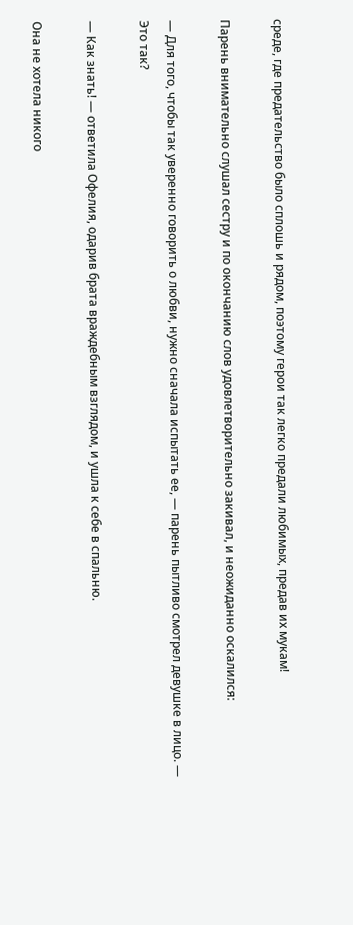среде, где предательство было сплошь и рядом, поэтому герои так легко предали любимых, предав их мукам!

Парень внимательно слушал сестру и по окончанию слов удовлетворительно закивал, и неожиданно оскалился:

— Для того, чтобы так уверенно говорить о любви, нужно сначала испытать ее, — парень пытливо смотрел девушке в лицо. — Это так?

— Как знать! — ответила Офелия, одарив брата враждебным взглядом, и ушла к себе в спальню.

Она не хотела никого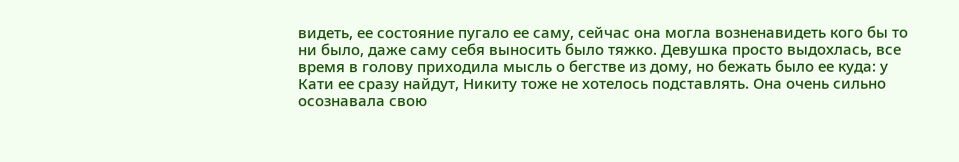видеть, ее состояние пугало ее саму, сейчас она могла возненавидеть кого бы то ни было, даже саму себя выносить было тяжко. Девушка просто выдохлась, все время в голову приходила мысль о бегстве из дому, но бежать было ее куда: у Кати ее сразу найдут, Никиту тоже не хотелось подставлять. Она очень сильно осознавала свою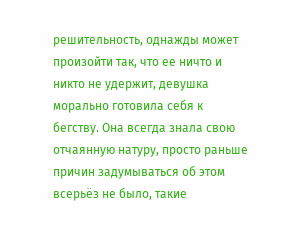решительность, однажды может произойти так, что ее ничто и никто не удержит, девушка морально готовила себя к бегству. Она всегда знала свою отчаянную натуру, просто раньше причин задумываться об этом всерьёз не было, такие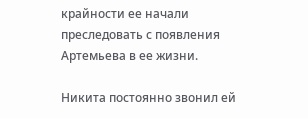крайности ее начали преследовать с появления Артемьева в ее жизни.

Никита постоянно звонил ей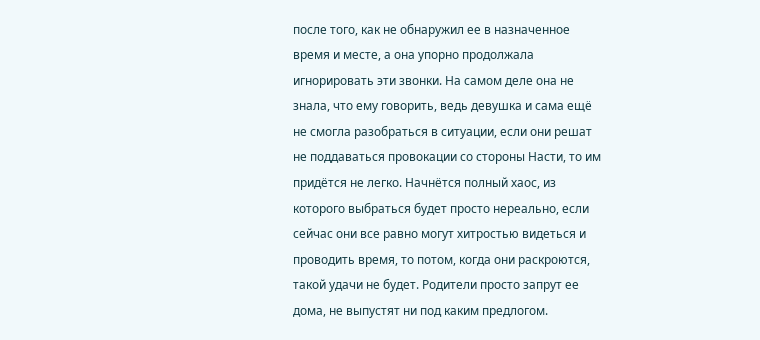после того, как не обнаружил ее в назначенное время и месте, а она упорно продолжала игнорировать эти звонки. На самом деле она не знала, что ему говорить, ведь девушка и сама ещё не смогла разобраться в ситуации, если они решат не поддаваться провокации со стороны Насти, то им придётся не легко. Начнётся полный хаос, из которого выбраться будет просто нереально, если сейчас они все равно могут хитростью видеться и проводить время, то потом, когда они раскроются, такой удачи не будет. Родители просто запрут ее дома, не выпустят ни под каким предлогом.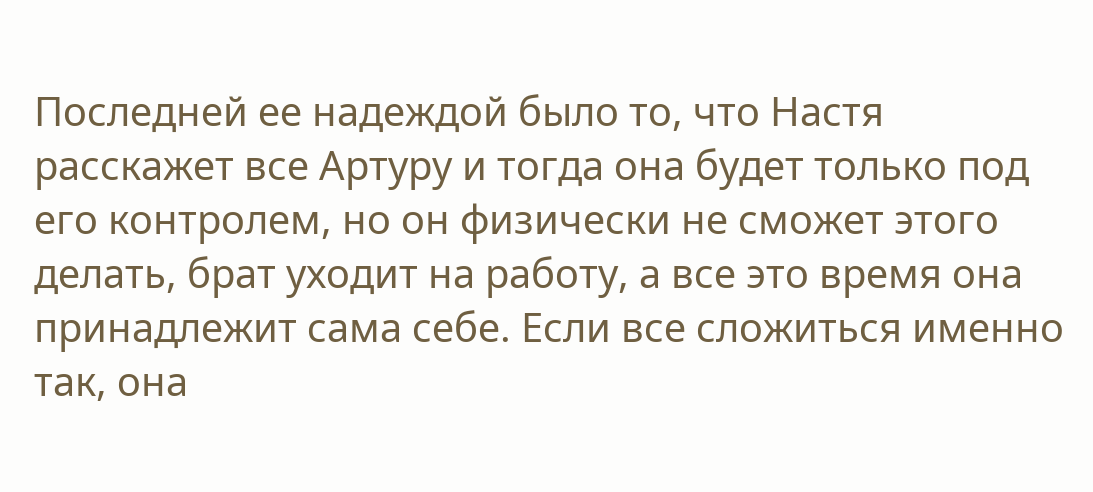Последней ее надеждой было то, что Настя расскажет все Артуру и тогда она будет только под его контролем, но он физически не сможет этого делать, брат уходит на работу, а все это время она принадлежит сама себе. Если все сложиться именно так, она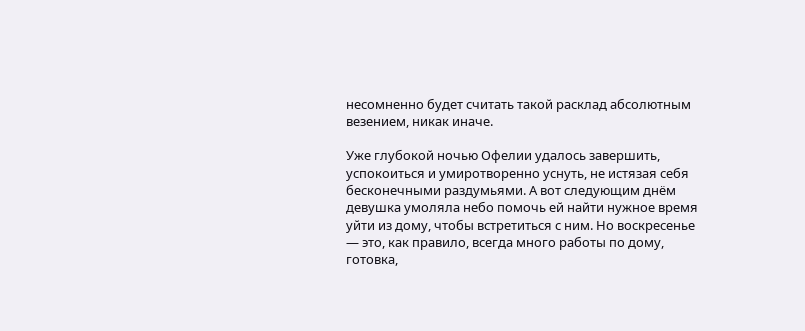несомненно будет считать такой расклад абсолютным везением, никак иначе.

Уже глубокой ночью Офелии удалось завершить, успокоиться и умиротворенно уснуть, не истязая себя бесконечными раздумьями. А вот следующим днём девушка умоляла небо помочь ей найти нужное время уйти из дому, чтобы встретиться с ним. Но воскресенье — это, как правило, всегда много работы по дому, готовка,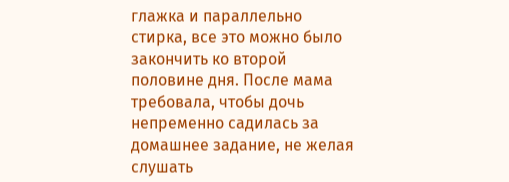глажка и параллельно стирка, все это можно было закончить ко второй половине дня. После мама требовала, чтобы дочь непременно садилась за домашнее задание, не желая слушать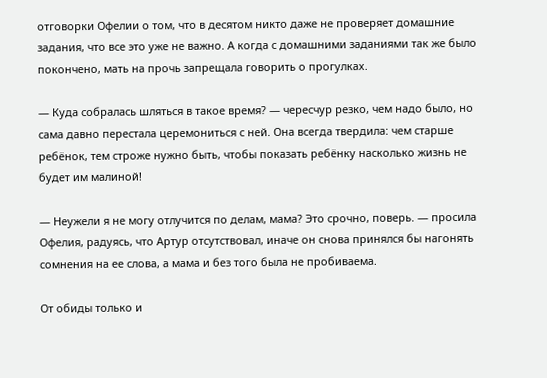отговорки Офелии о том, что в десятом никто даже не проверяет домашние задания, что все это уже не важно. А когда с домашними заданиями так же было покончено, мать на прочь запрещала говорить о прогулках.

— Куда собралась шляться в такое время? — чересчур резко, чем надо было, но сама давно перестала церемониться с ней. Она всегда твердила: чем старше ребёнок, тем строже нужно быть, чтобы показать ребёнку насколько жизнь не будет им малиной!

— Неужели я не могу отлучится по делам, мама? Это срочно, поверь. — просила Офелия, радуясь, что Артур отсутствовал, иначе он снова принялся бы нагонять сомнения на ее слова, а мама и без того была не пробиваема.

От обиды только и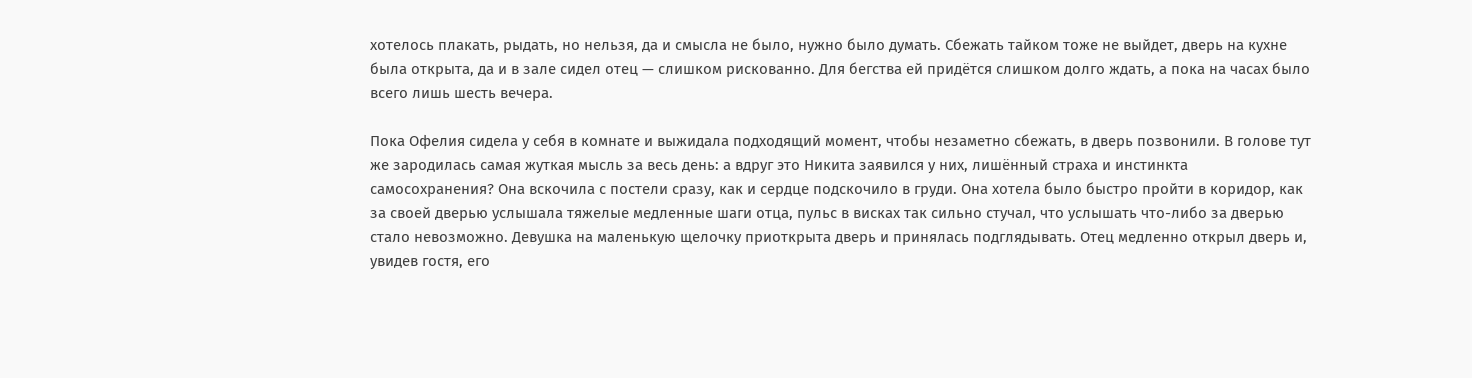хотелось плакать, рыдать, но нельзя, да и смысла не было, нужно было думать. Сбежать тайком тоже не выйдет, дверь на кухне была открыта, да и в зале сидел отец — слишком рискованно. Для бегства ей придётся слишком долго ждать, а пока на часах было всего лишь шесть вечера.

Пока Офелия сидела у себя в комнате и выжидала подходящий момент, чтобы незаметно сбежать, в дверь позвонили. В голове тут же зародилась самая жуткая мысль за весь день: а вдруг это Никита заявился у них, лишённый страха и инстинкта самосохранения? Она вскочила с постели сразу, как и сердце подскочило в груди. Она хотела было быстро пройти в коридор, как за своей дверью услышала тяжелые медленные шаги отца, пульс в висках так сильно стучал, что услышать что-либо за дверью стало невозможно. Девушка на маленькую щелочку приоткрыта дверь и принялась подглядывать. Отец медленно открыл дверь и, увидев гостя, его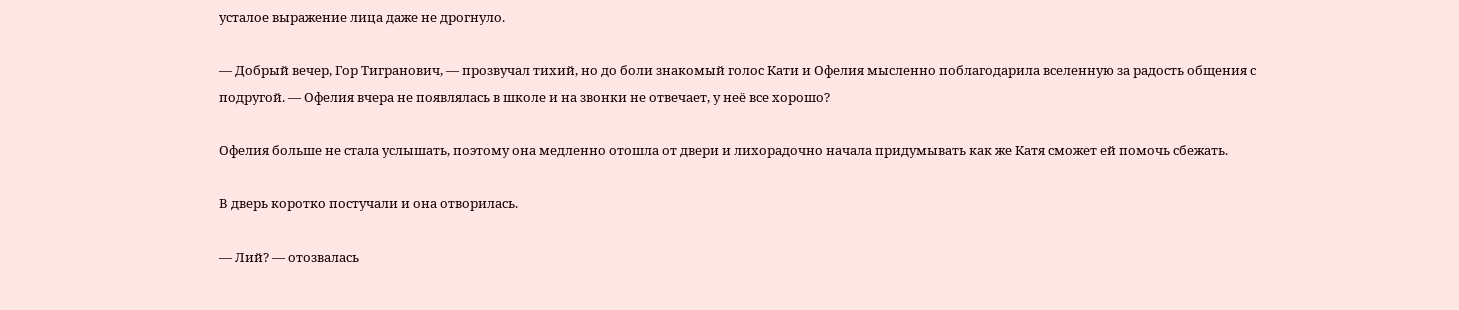усталое выражение лица даже не дрогнуло.

— Добрый вечер, Гор Тигранович, — прозвучал тихий, но до боли знакомый голос Кати и Офелия мысленно поблагодарила вселенную за радость общения с подругой. — Офелия вчера не появлялась в школе и на звонки не отвечает, у неё все хорошо?

Офелия больше не стала услышать, поэтому она медленно отошла от двери и лихорадочно начала придумывать как же Катя сможет ей помочь сбежать.

В дверь коротко постучали и она отворилась.

— Лий? — отозвалась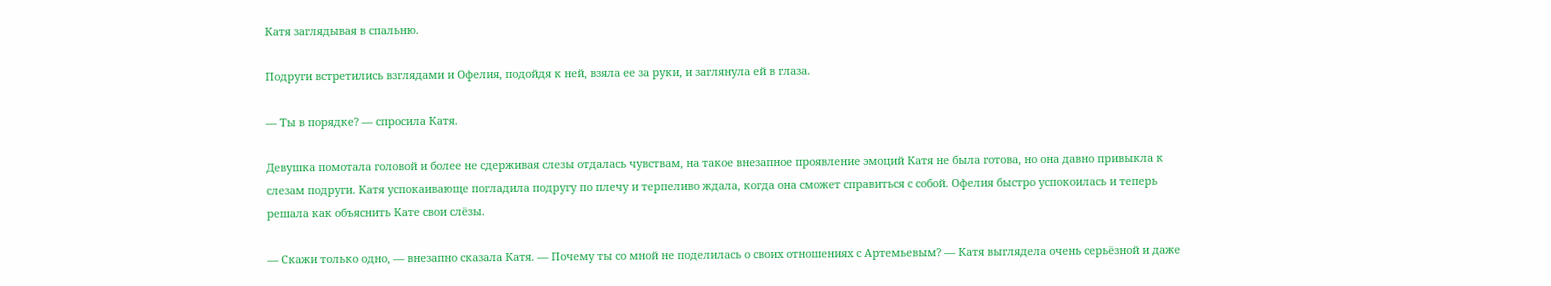Катя заглядывая в спальню.

Подруги встретились взглядами и Офелия, подойдя к ней, взяла ее за руки, и заглянула ей в глаза.

— Ты в порядке? — спросила Катя.

Девушка помотала головой и более не сдерживая слезы отдалась чувствам, на такое внезапное проявление эмоций Катя не была готова, но она давно привыкла к слезам подруги. Катя успокаивающе погладила подругу по плечу и терпеливо ждала, когда она сможет справиться с собой. Офелия быстро успокоилась и теперь решала как объяснить Кате свои слёзы.

— Скажи только одно, — внезапно сказала Катя. — Почему ты со мной не поделилась о своих отношениях с Артемьевым? — Катя выглядела очень серьёзной и даже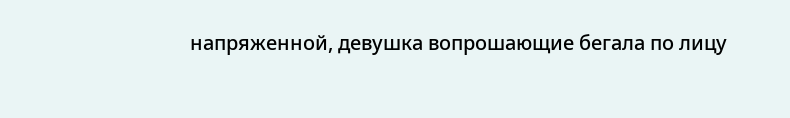напряженной, девушка вопрошающие бегала по лицу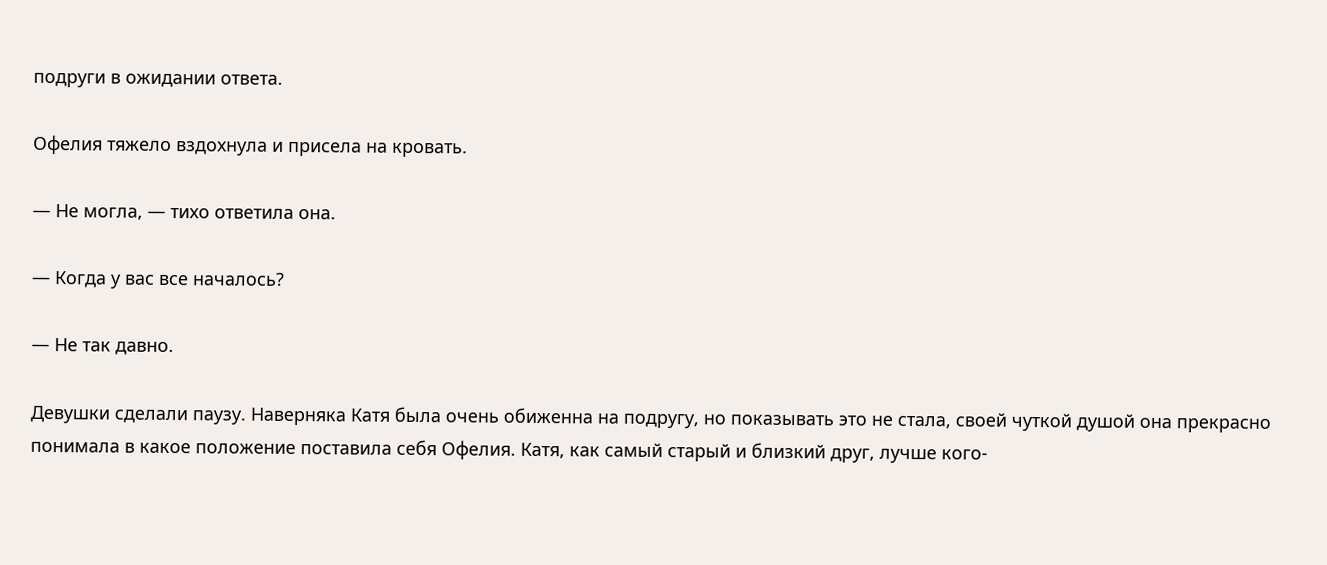подруги в ожидании ответа.

Офелия тяжело вздохнула и присела на кровать.

— Не могла, — тихо ответила она.

— Когда у вас все началось?

— Не так давно.

Девушки сделали паузу. Наверняка Катя была очень обиженна на подругу, но показывать это не стала, своей чуткой душой она прекрасно понимала в какое положение поставила себя Офелия. Катя, как самый старый и близкий друг, лучше кого-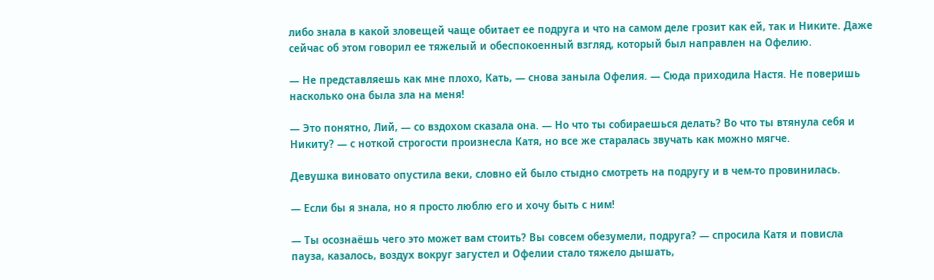либо знала в какой зловещей чаще обитает ее подруга и что на самом деле грозит как ей, так и Никите. Даже сейчас об этом говорил ее тяжелый и обеспокоенный взгляд, который был направлен на Офелию.

— Не представляешь как мне плохо, Кать, — снова заныла Офелия. — Сюда приходила Настя. Не поверишь насколько она была зла на меня!

— Это понятно, Лий, — со вздохом сказала она. — Но что ты собираешься делать? Во что ты втянула себя и Никиту? — с ноткой строгости произнесла Катя, но все же старалась звучать как можно мягче.

Девушка виновато опустила веки, словно ей было стыдно смотреть на подругу и в чем-то провинилась.

— Если бы я знала, но я просто люблю его и хочу быть с ним!

— Ты осознаёшь чего это может вам стоить? Вы совсем обезумели, подруга? — спросила Катя и повисла пауза, казалось, воздух вокруг загустел и Офелии стало тяжело дышать,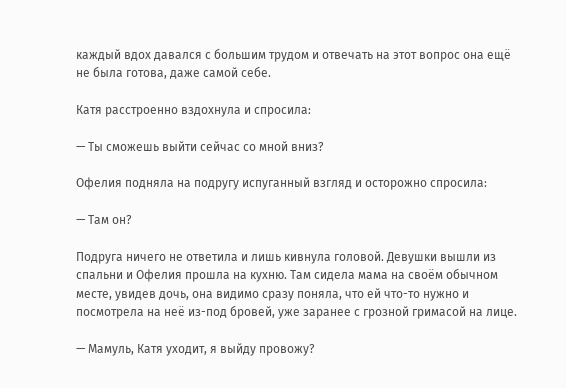каждый вдох давался с большим трудом и отвечать на этот вопрос она ещё не была готова, даже самой себе.

Катя расстроенно вздохнула и спросила:

— Ты сможешь выйти сейчас со мной вниз?

Офелия подняла на подругу испуганный взгляд и осторожно спросила:

— Там он?

Подруга ничего не ответила и лишь кивнула головой. Девушки вышли из спальни и Офелия прошла на кухню. Там сидела мама на своём обычном месте, увидев дочь, она видимо сразу поняла, что ей что-то нужно и посмотрела на неё из-под бровей, уже заранее с грозной гримасой на лице.

— Мамуль, Катя уходит, я выйду провожу?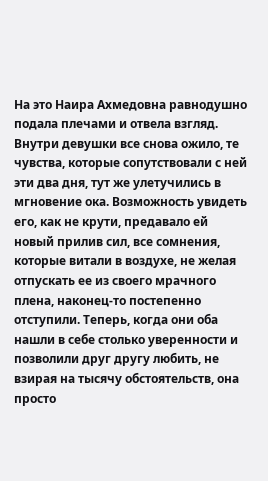На это Наира Ахмедовна равнодушно подала плечами и отвела взгляд. Внутри девушки все снова ожило, те чувства, которые сопутствовали с ней эти два дня, тут же улетучились в мгновение ока. Возможность увидеть его, как не крути, предавало ей новый прилив сил, все сомнения, которые витали в воздухе, не желая отпускать ее из своего мрачного плена, наконец-то постепенно отступили. Теперь, когда они оба нашли в себе столько уверенности и позволили друг другу любить, не взирая на тысячу обстоятельств, она просто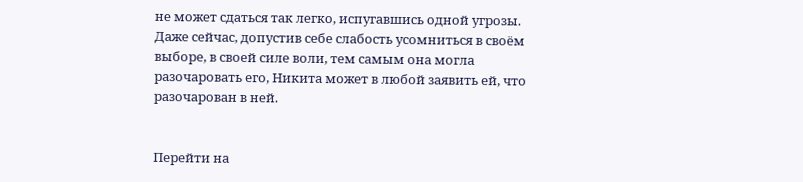не может сдаться так легко, испугавшись одной угрозы. Даже сейчас, допустив себе слабость усомниться в своём выборе, в своей силе воли, тем самым она могла разочаровать его, Никита может в любой заявить ей, что разочарован в ней.


Перейти на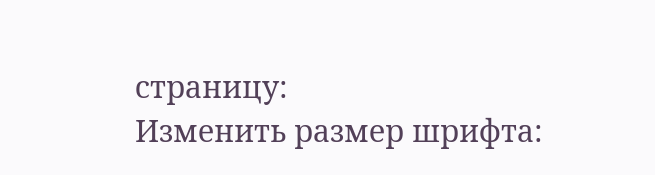страницу:
Изменить размер шрифта: